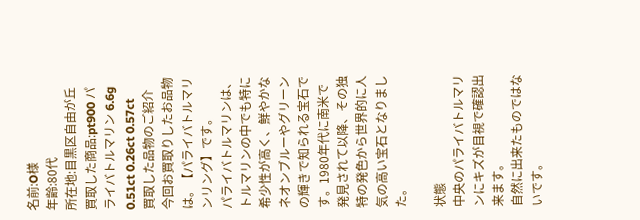名前:O様
年齢:80代
所在地:目黒区自由が丘
買取した商品:pt900 パライバトルマリン 6.6g 0.51ct 0.26ct 0.57ct
買取した品物のご紹介
今回お買取りしたお品物は。【パライバトルマリンリング】です。
パライバトルマリンは、トルマリンの中でも特に希少性が高く、鮮やかなネオンブルーやグリーンの輝きで知られる宝石です。1980年代に南米で発見されて以降、その独特の発色から世界的に人気の高い宝石となりました。

状態
中央のパライバトルマリンにキズが目視で確認出来ます。
自然に出来たものではないです。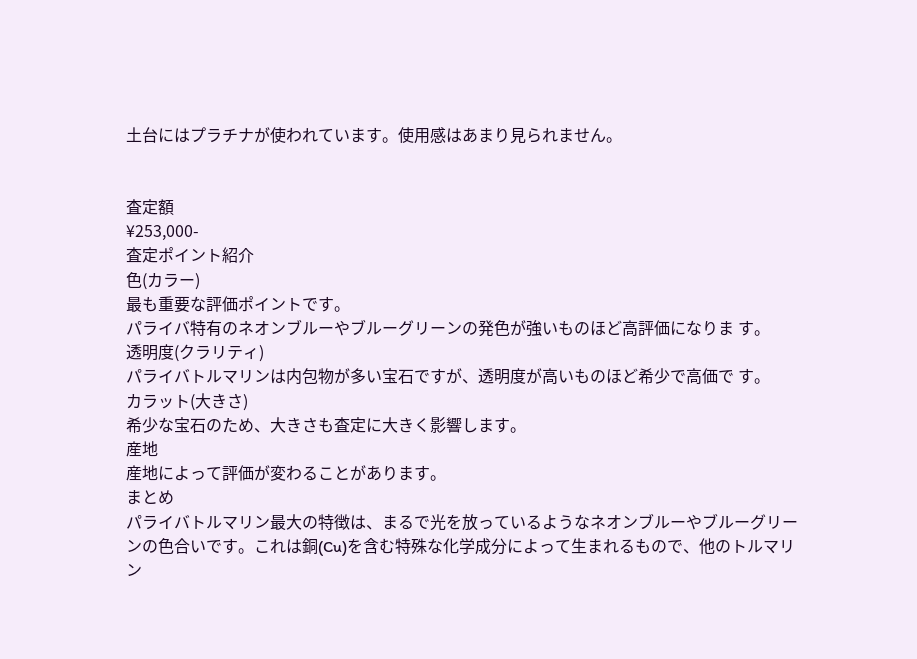土台にはプラチナが使われています。使用感はあまり見られません。


査定額
¥253,000-
査定ポイント紹介
色(カラー)
最も重要な評価ポイントです。
パライバ特有のネオンブルーやブルーグリーンの発色が強いものほど高評価になりま す。
透明度(クラリティ)
パライバトルマリンは内包物が多い宝石ですが、透明度が高いものほど希少で高価で す。
カラット(大きさ)
希少な宝石のため、大きさも査定に大きく影響します。
産地
産地によって評価が変わることがあります。
まとめ
パライバトルマリン最大の特徴は、まるで光を放っているようなネオンブルーやブルーグリーンの色合いです。これは銅(Cu)を含む特殊な化学成分によって生まれるもので、他のトルマリン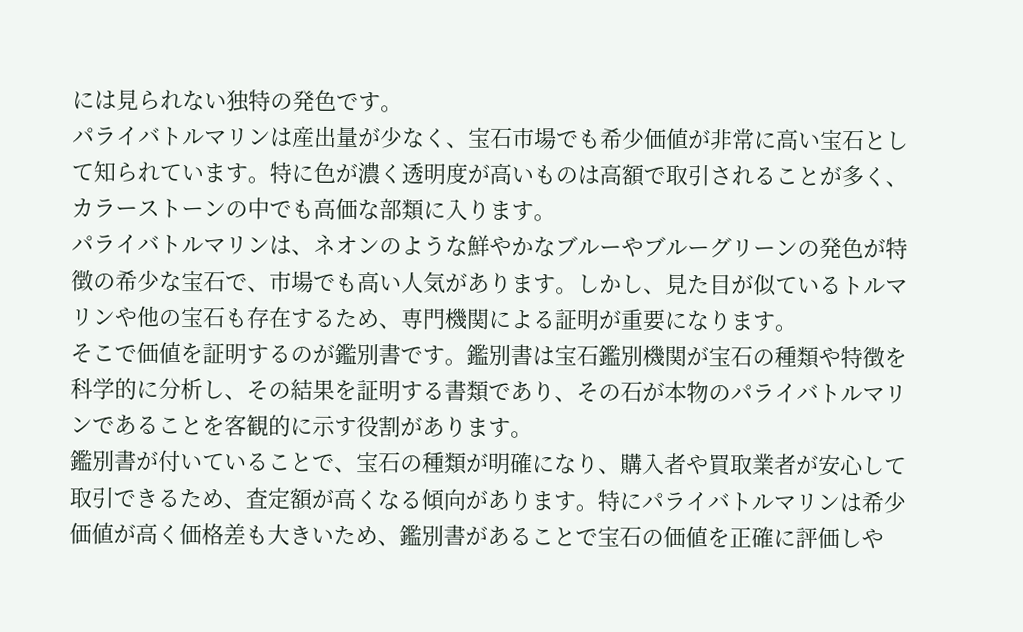には見られない独特の発色です。
パライバトルマリンは産出量が少なく、宝石市場でも希少価値が非常に高い宝石として知られています。特に色が濃く透明度が高いものは高額で取引されることが多く、カラーストーンの中でも高価な部類に入ります。
パライバトルマリンは、ネオンのような鮮やかなブルーやブルーグリーンの発色が特徴の希少な宝石で、市場でも高い人気があります。しかし、見た目が似ているトルマリンや他の宝石も存在するため、専門機関による証明が重要になります。
そこで価値を証明するのが鑑別書です。鑑別書は宝石鑑別機関が宝石の種類や特徴を科学的に分析し、その結果を証明する書類であり、その石が本物のパライバトルマリンであることを客観的に示す役割があります。
鑑別書が付いていることで、宝石の種類が明確になり、購入者や買取業者が安心して取引できるため、査定額が高くなる傾向があります。特にパライバトルマリンは希少価値が高く価格差も大きいため、鑑別書があることで宝石の価値を正確に評価しや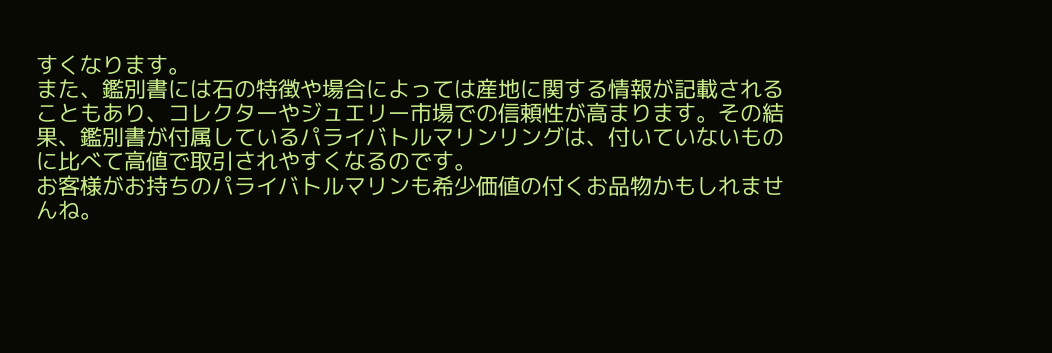すくなります。
また、鑑別書には石の特徴や場合によっては産地に関する情報が記載されることもあり、コレクターやジュエリー市場での信頼性が高まります。その結果、鑑別書が付属しているパライバトルマリンリングは、付いていないものに比べて高値で取引されやすくなるのです。
お客様がお持ちのパライバトルマリンも希少価値の付くお品物かもしれませんね。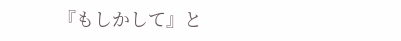『もしかして』と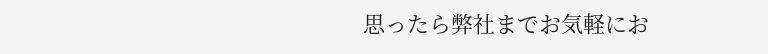思ったら弊社までお気軽にお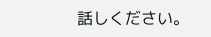話しください。